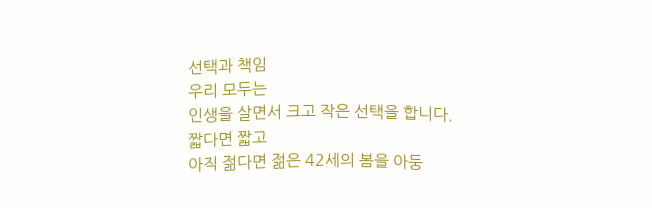선택과 책임
우리 모두는
인생을 살면서 크고 작은 선택을 합니다.
짧다면 짧고
아직 젊다면 젊은 42세의 봄을 아둥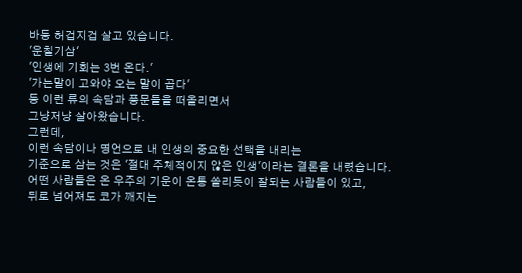바둥 허겁지겁 살고 있습니다.
'운칠기삼'
'인생에 기회는 3번 온다.'
'가는말이 고와야 오는 말이 곱다'
등 이런 류의 속담과 풍문들을 떠올리면서
그냥저냥 살아왔습니다.
그런데,
이런 속담이나 명언으로 내 인생의 중요한 선택을 내리는
기준으로 삼는 것은 '절대 주체적이지 않은 인생'이라는 결론을 내렸습니다.
어떤 사람들은 온 우주의 기운이 온통 쏠리듯이 잘되는 사람들이 있고,
뒤로 넘어져도 코가 깨지는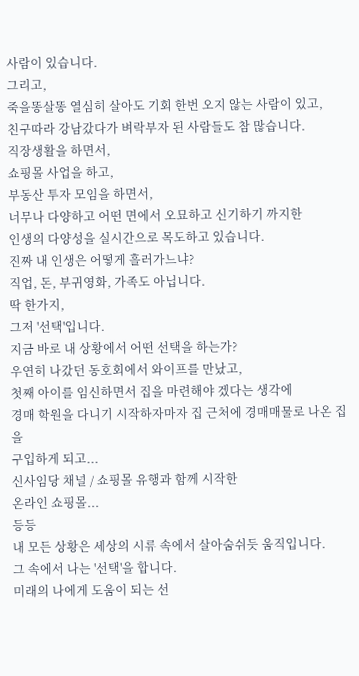사람이 있습니다.
그리고,
죽을똥살똥 열심히 살아도 기회 한번 오지 않는 사람이 있고,
친구따라 강남갔다가 벼락부자 된 사람들도 참 많습니다.
직장생활을 하면서,
쇼핑몰 사업을 하고,
부동산 투자 모임을 하면서,
너무나 다양하고 어떤 면에서 오묘하고 신기하기 까지한
인생의 다양성을 실시간으로 목도하고 있습니다.
진짜 내 인생은 어떻게 흘러가느냐?
직업, 돈, 부귀영화, 가족도 아닙니다.
딱 한가지,
그저 '선택'입니다.
지금 바로 내 상황에서 어떤 선택을 하는가?
우연히 나갔던 동호회에서 와이프를 만났고,
첫째 아이를 임신하면서 집을 마련해야 겠다는 생각에
경매 학원을 다니기 시작하자마자 집 근처에 경매매물로 나온 집을
구입하게 되고...
신사임당 채널 / 쇼핑몰 유행과 함께 시작한
온라인 쇼핑몰...
등등
내 모든 상황은 세상의 시류 속에서 살아숨쉬듯 움직입니다.
그 속에서 나는 '선택'을 합니다.
미래의 나에게 도움이 되는 선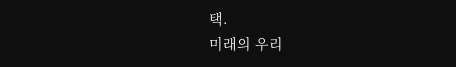택.
미래의 우리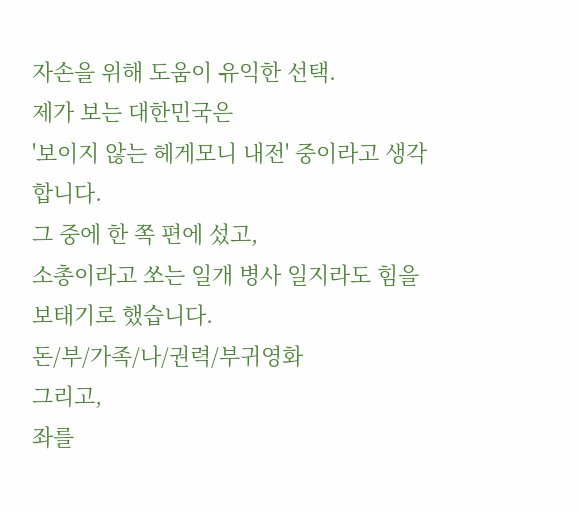자손을 위해 도움이 유익한 선택.
제가 보는 대한민국은
'보이지 않는 헤게모니 내전' 중이라고 생각합니다.
그 중에 한 쪽 편에 섰고,
소총이라고 쏘는 일개 병사 일지라도 힘을 보태기로 했습니다.
돈/부/가족/나/권력/부귀영화
그리고,
좌를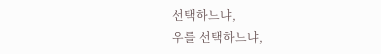선택하느냐,
우를 선택하느냐,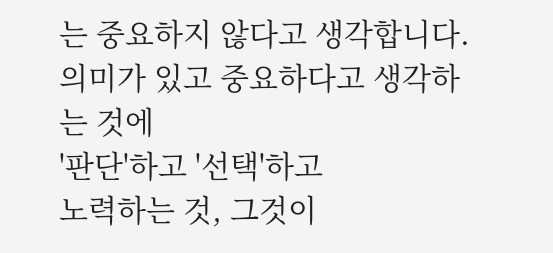는 중요하지 않다고 생각합니다.
의미가 있고 중요하다고 생각하는 것에
'판단'하고 '선택'하고
노력하는 것, 그것이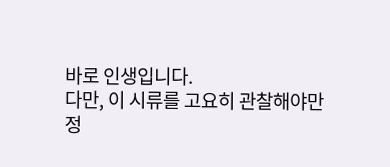바로 인생입니다.
다만, 이 시류를 고요히 관찰해야만
정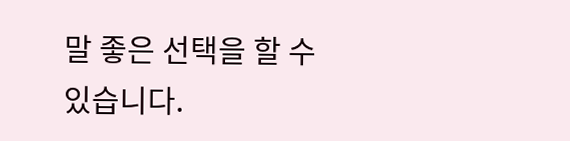말 좋은 선택을 할 수 있습니다.